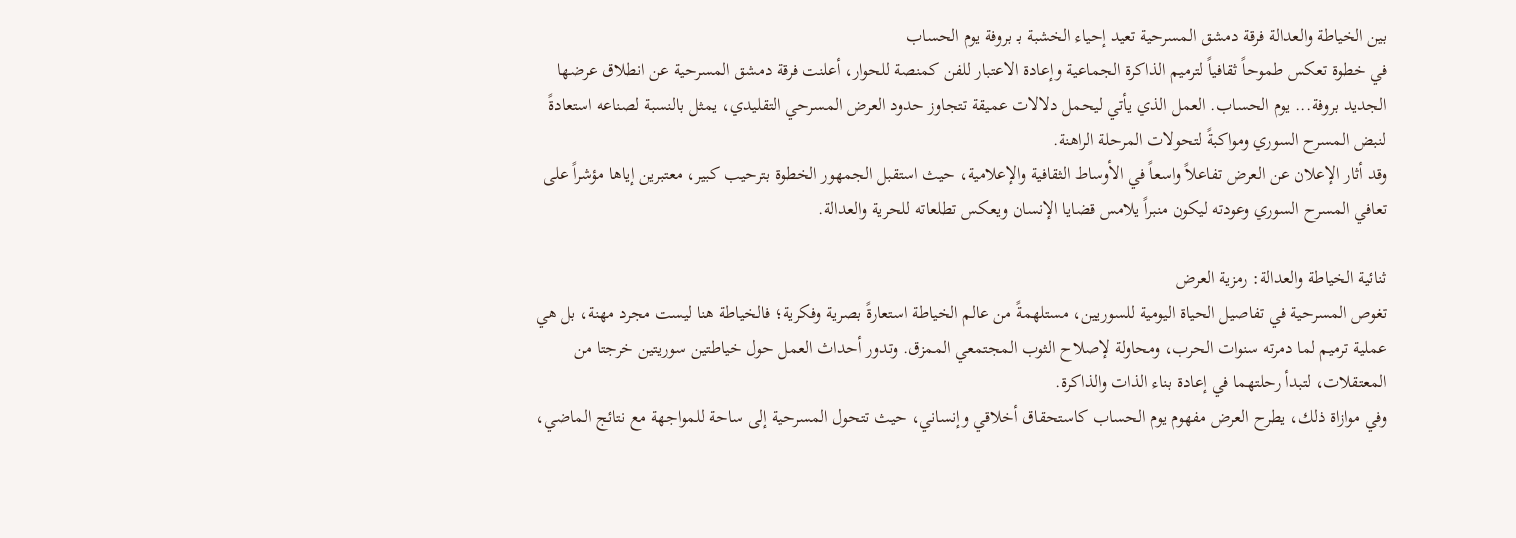بين الخياطة والعدالة فرقة دمشق المسرحية تعيد إحياء الخشبة بـ بروفة يوم الحساب
في خطوة تعكس طموحاً ثقافياً لترميم الذاكرة الجماعية وإعادة الاعتبار للفن كمنصة للحوار، أعلنت فرقة دمشق المسرحية عن انطلاق عرضها الجديد بروفة... يوم الحساب. العمل الذي يأتي ليحمل دلالات عميقة تتجاوز حدود العرض المسرحي التقليدي، يمثل بالنسبة لصناعه استعادةً لنبض المسرح السوري ومواكبةً لتحولات المرحلة الراهنة.
وقد أثار الإعلان عن العرض تفاعلاً واسعاً في الأوساط الثقافية والإعلامية، حيث استقبل الجمهور الخطوة بترحيب كبير، معتبرين إياها مؤشراً على تعافي المسرح السوري وعودته ليكون منبراً يلامس قضايا الإنسان ويعكس تطلعاته للحرية والعدالة.

ثنائية الخياطة والعدالة: رمزية العرض
تغوص المسرحية في تفاصيل الحياة اليومية للسوريين، مستلهمةً من عالم الخياطة استعارةً بصرية وفكرية؛ فالخياطة هنا ليست مجرد مهنة، بل هي عملية ترميم لما دمرته سنوات الحرب، ومحاولة لإصلاح الثوب المجتمعي الممزق. وتدور أحداث العمل حول خياطتين سوريتين خرجتا من المعتقلات، لتبدأ رحلتهما في إعادة بناء الذات والذاكرة.
وفي موازاة ذلك، يطرح العرض مفهوم يوم الحساب كاستحقاق أخلاقي وإنساني، حيث تتحول المسرحية إلى ساحة للمواجهة مع نتائج الماضي،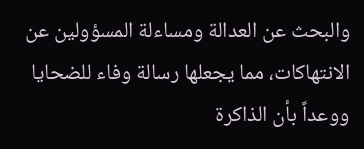والبحث عن العدالة ومساءلة المسؤولين عن الانتهاكات، مما يجعلها رسالة وفاء للضحايا ووعداً بأن الذاكرة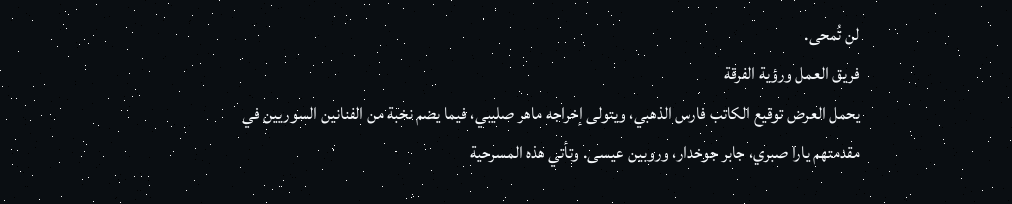لن تُمحى.
فريق العمل ورؤية الفرقة
يحمل العرض توقيع الكاتب فارس الذهبي، ويتولى إخراجه ماهر صليبي، فيما يضم نخبة من الفنانين السوريين في مقدمتهم يارا صبري، جابر جوخدار، وروبين عيسى. وتأتي هذه المسرحية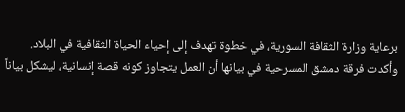برعاية وزارة الثقافة السورية، في خطوة تهدف إلى إحياء الحياة الثقافية في البلاد.
وأكدت فرقة دمشق المسرحية في بيانها أن العمل يتجاوز كونه قصة إنسانية، ليشكل بياناً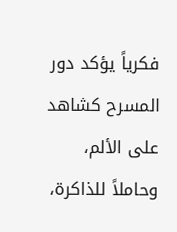فكرياً يؤكد دور المسرح كشاهد على الألم، وحاملاً للذاكرة،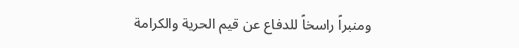ومنبراً راسخاً للدفاع عن قيم الحرية والكرامة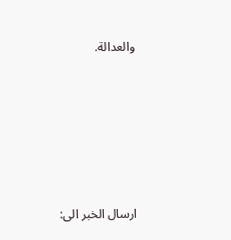والعدالة.








ارسال الخبر الى: